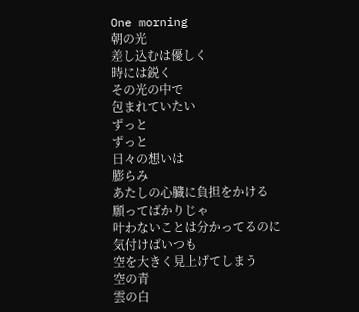One morning
朝の光
差し込むは優しく
時には鋭く
その光の中で
包まれていたい
ずっと
ずっと
日々の想いは
膨らみ
あたしの心臓に負担をかける
願ってばかりじゃ
叶わないことは分かってるのに
気付けばいつも
空を大きく見上げてしまう
空の青
雲の白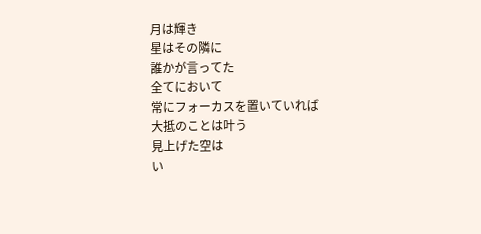月は輝き
星はその隣に
誰かが言ってた
全てにおいて
常にフォーカスを置いていれば
大抵のことは叶う
見上げた空は
い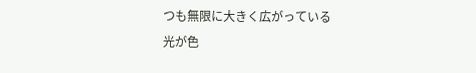つも無限に大きく広がっている
光が色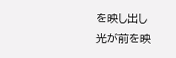を映し出し
光が前を映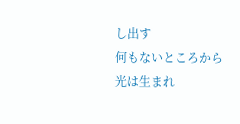し出す
何もないところから
光は生まれ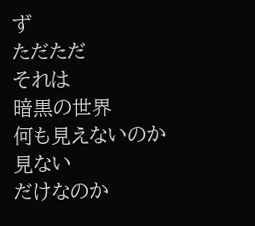ず
ただただ
それは
暗黒の世界
何も見えないのか
見ない
だけなのか